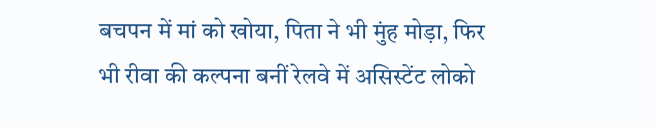बचपन में मां को खोया, पिता ने भी मुंह मोड़ा, फिर भी रीवा की कल्पना बनीं रेलवे में असिस्टेंट लोको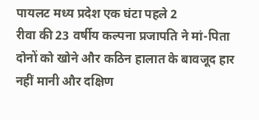पायलट मध्य प्रदेश एक घंटा पहले 2
रीवा की 23 वर्षीय कल्पना प्रजापति ने मां-पिता दोनों को खोने और कठिन हालात के बावजूद हार नहीं मानी और दक्षिण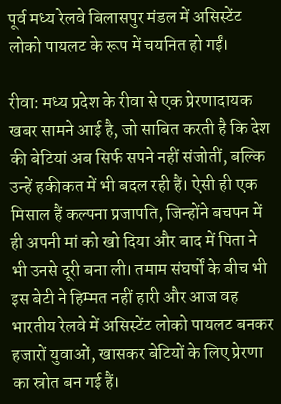पूर्व मध्य रेलवे बिलासपुर मंडल में असिस्टेंट लोको पायलट के रूप में चयनित हो गईं।

रीवा: मध्य प्रदेश के रीवा से एक प्रेरणादायक खबर सामने आई है, जो साबित करती है कि देश की बेटियां अब सिर्फ सपने नहीं संजोतीं, बल्कि उन्हें हकीकत में भी बदल रही हैं। ऐसी ही एक मिसाल हैं कल्पना प्रजापति, जिन्होंने बचपन में ही अपनी मां को खो दिया और बाद में पिता ने भी उनसे दूरी बना ली। तमाम संघर्षों के बीच भी इस बेटी ने हिम्मत नहीं हारी और आज वह भारतीय रेलवे में असिस्टेंट लोको पायलट बनकर हजारों युवाओं, खासकर बेटियों के लिए प्रेरणा का स्रोत बन गई हैं।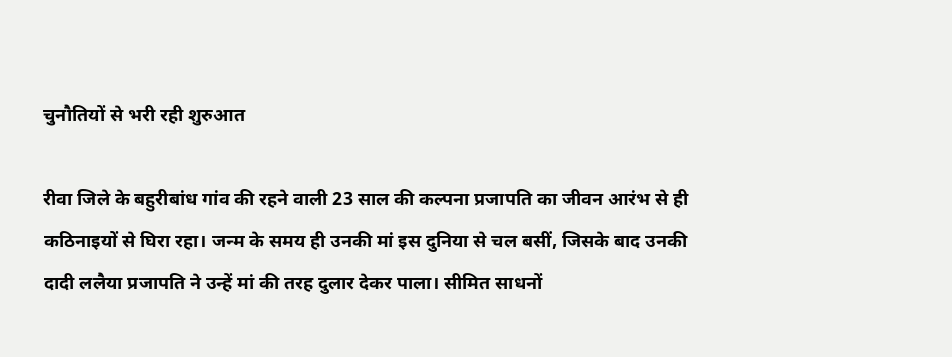चुनौतियों से भरी रही शुरुआत

रीवा जिले के बहुरीबांध गांव की रहने वाली 23 साल की कल्पना प्रजापति का जीवन आरंभ से ही कठिनाइयों से घिरा रहा। जन्म के समय ही उनकी मां इस दुनिया से चल बसीं, जिसके बाद उनकी दादी ललैया प्रजापति ने उन्हें मां की तरह दुलार देकर पाला। सीमित साधनों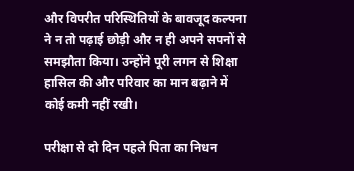और विपरीत परिस्थितियों के बावजूद कल्पना ने न तो पढ़ाई छोड़ी और न ही अपने सपनों से समझौता किया। उन्होंने पूरी लगन से शिक्षा हासिल की और परिवार का मान बढ़ाने में कोई कमी नहीं रखी।

परीक्षा से दो दिन पहले पिता का निधन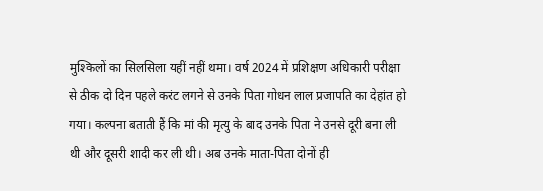मुश्किलों का सिलसिला यहीं नहीं थमा। वर्ष 2024 में प्रशिक्षण अधिकारी परीक्षा से ठीक दो दिन पहले करंट लगने से उनके पिता गोधन लाल प्रजापति का देहांत हो गया। कल्पना बताती हैं कि मां की मृत्यु के बाद उनके पिता ने उनसे दूरी बना ली थी और दूसरी शादी कर ली थी। अब उनके माता-पिता दोनों ही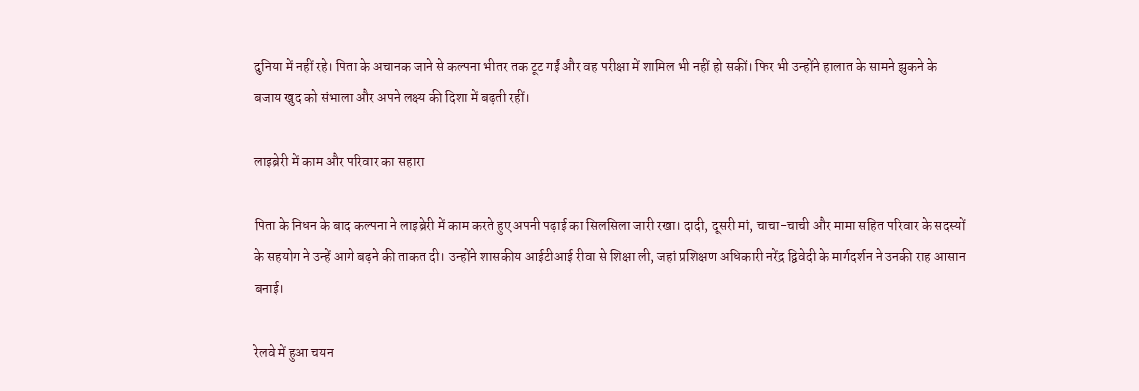दुनिया में नहीं रहे। पिता के अचानक जाने से कल्पना भीतर तक टूट गईं और वह परीक्षा में शामिल भी नहीं हो सकीं। फिर भी उन्होंने हालात के सामने झुकने के बजाय खुद को संभाला और अपने लक्ष्य की दिशा में बढ़ती रहीं।

लाइब्रेरी में काम और परिवार का सहारा

पिता के निधन के बाद कल्पना ने लाइब्रेरी में काम करते हुए अपनी पढ़ाई का सिलसिला जारी रखा। दादी, दूसरी मां, चाचा-चाची और मामा सहित परिवार के सदस्यों के सहयोग ने उन्हें आगे बढ़ने की ताकत दी। उन्होंने शासकीय आईटीआई रीवा से शिक्षा ली, जहां प्रशिक्षण अधिकारी नरेंद्र द्विवेदी के मार्गदर्शन ने उनकी राह आसान बनाई।

रेलवे में हुआ चयन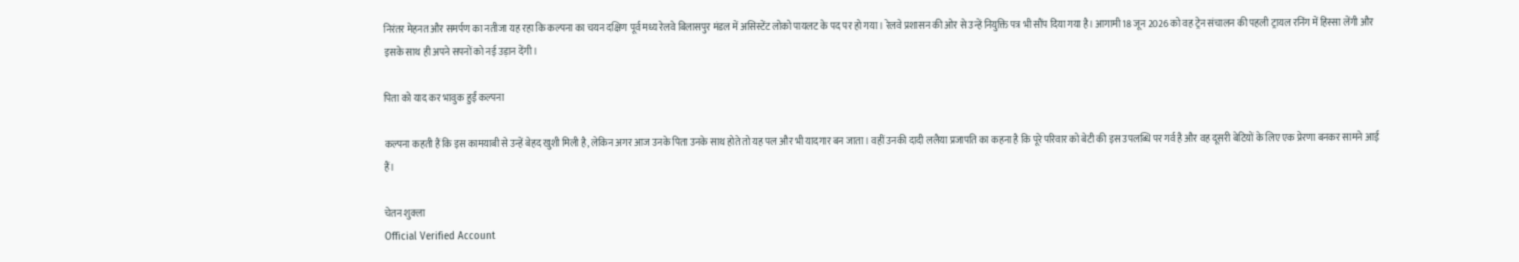निरंतर मेहनत और समर्पण का नतीजा यह रहा कि कल्पना का चयन दक्षिण पूर्व मध्य रेलवे बिलासपुर मंडल में असिस्टेंट लोको पायलट के पद पर हो गया। रेलवे प्रशासन की ओर से उन्हें नियुक्ति पत्र भी सौंप दिया गया है। आगामी 18 जून 2026 को वह ट्रेन संचालन की पहली ट्रायल रनिंग में हिस्सा लेंगी और इसके साथ ही अपने सपनों को नई उड़ान देंगी।

पिता को याद कर भावुक हुईं कल्पना

कल्पना कहती हैं कि इस कामयाबी से उन्हें बेहद खुशी मिली है, लेकिन अगर आज उनके पिता उनके साथ होते तो यह पल और भी यादगार बन जाता। वहीं उनकी दादी ललैया प्रजापति का कहना है कि पूरे परिवार को बेटी की इस उपलब्धि पर गर्व है और वह दूसरी बेटियों के लिए एक प्रेरणा बनकर सामने आई हैं।

चेतन शुक्ला
Official Verified Account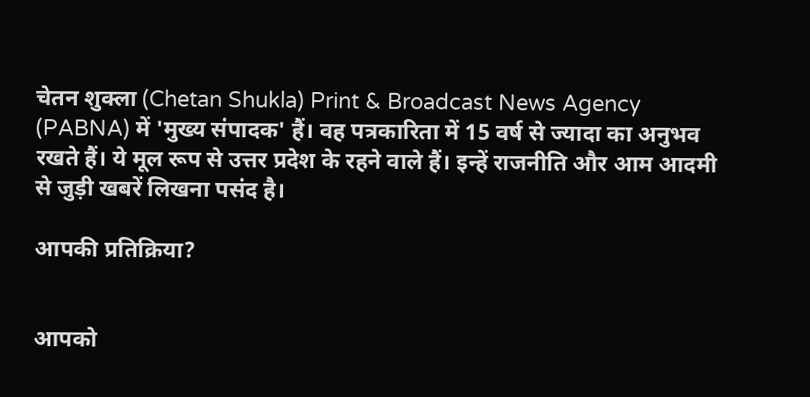चेतन शुक्ला (Chetan Shukla) Print & Broadcast News Agency (PABNA) में 'मुख्य संपादक' हैं। वह पत्रकारिता में 15 वर्ष से ज्यादा का अनुभव रखते हैं। ये मूल रूप से उत्तर प्रदेश के रहने वाले हैं। इन्हें राजनीति और आम आदमी से जुड़ी खबरें लिखना पसंद है।

आपकी प्रतिक्रिया?


आपको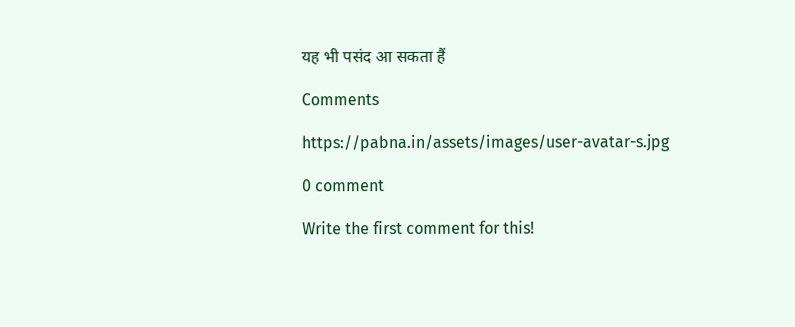यह भी पसंद आ सकता हैं

Comments

https://pabna.in/assets/images/user-avatar-s.jpg

0 comment

Write the first comment for this!